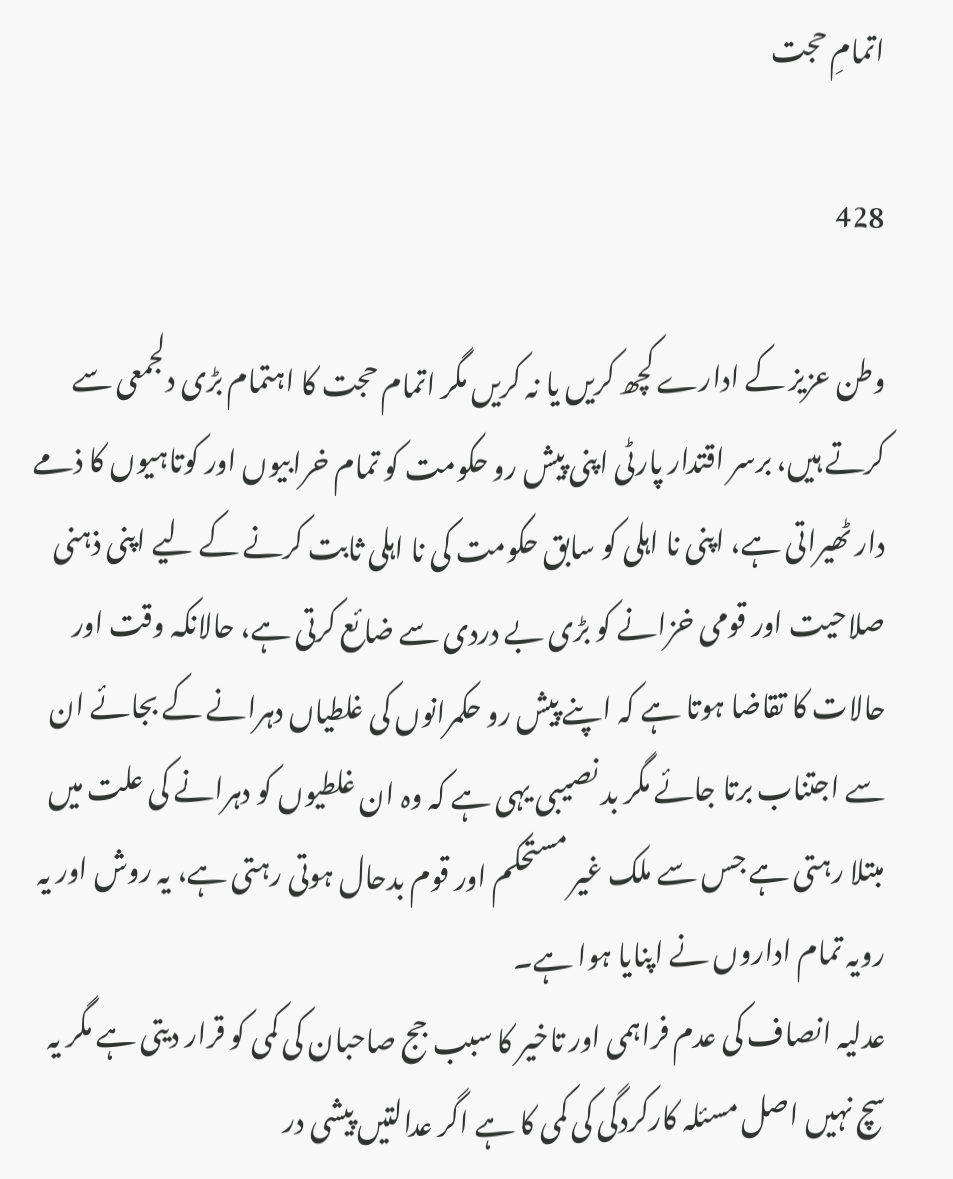اتمامِ حجت

428

وطن عزیز کے ادارے کچھ کریں یا نہ کریں مگر اتمام حجت کا اہتمام بڑی دلجمعی سے کرتے ہیں، برسر اقتدار پارٹی اپنی پیش رو حکومت کو تمام خرابیوں اور کوتاہیوں کا ذمے دار ٹھیراتی ہے، اپنی نا اہلی کو سابق حکومت کی نا اہلی ثابت کرنے کے لیے اپنی ذہنی صلاحیت اور قومی خزانے کو بڑی بے دردی سے ضائع کرتی ہے، حالانکہ وقت اور حالات کا تقاضا ہوتا ہے کہ اپنے پیش رو حکمرانوں کی غلطیاں دہرانے کے بجائے ان سے اجتناب برتا جائے مگر بد نصیبی یہی ہے کہ وہ ان غلطیوں کو دہرانے کی علت میں مبتلا رہتی ہے جس سے ملک غیر مستحکم اور قوم بدحال ہوتی رہتی ہے، یہ روش اور یہ رویہ تمام اداروں نے اپنایا ہوا ہے۔
عدلیہ انصاف کی عدم فراہمی اور تاخیر کا سبب جج صاحبان کی کمی کو قرار دیتی ہے مگر یہ سچ نہیں اصل مسئلہ کارکردگی کی کمی کا ہے اگر عدالتیں پیشی در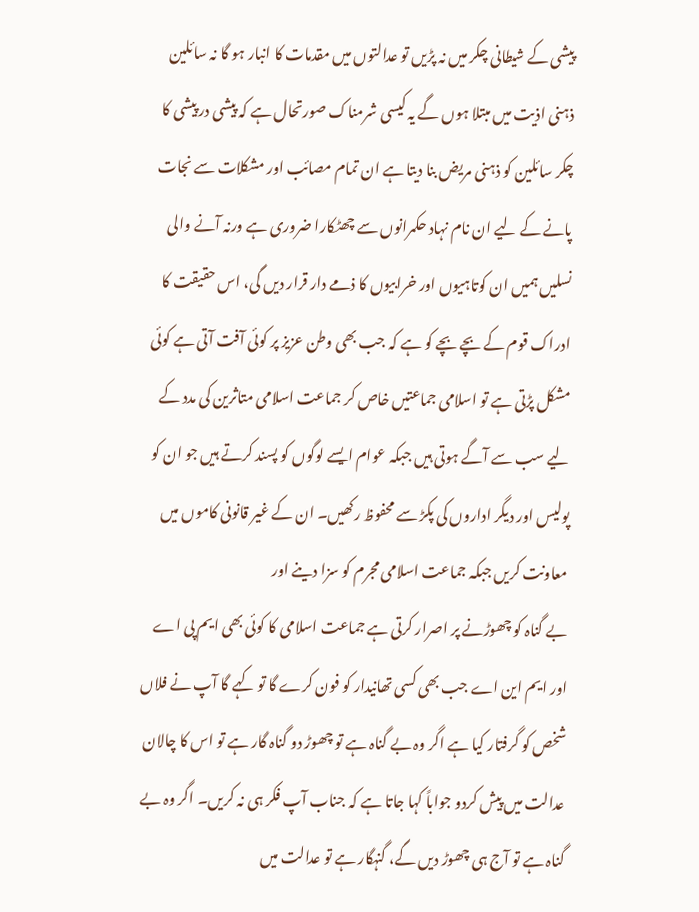پیشی کے شیطانی چکر میں نہ پڑیں تو عدالتوں میں مقدمات کا انبار ہو گا نہ سائلین ذہنی اذیت میں مبتلا ہوں گے یہ کیسی شرمناک صورتحال ہے کہ پیشی در پیشی کا چکر سائلین کو ذہنی مریض بنا دیتا ہے ان تمام مصائب اور مشکلات سے نجات پانے کے لیے ان نام نہاد حکمرانوں سے چھٹکارا ضروری ہے ورنہ آنے والی نسلیں ہمیں ان کوتاہیوں اور خرابیوں کا ذمے دار قرار دیں گی، اس حقیقت کا ادراک قوم کے بچے بچے کو ہے کہ جب بھی وطن عزیز پر کوئی آفت آتی ہے کوئی مشکل پڑتی ہے تو اسلامی جماعتیں خاص کر جماعت اسلامی متاثرین کی مدد کے لیے سب سے آگے ہوتی ہیں جبکہ عوام ایسے لوگوں کو پسند کرتے ہیں جو ان کو پولیس اور دیگر اداروں کی پکڑ سے محفوظ رکھیں۔ ان کے غیر قانونی کاموں میں معاونت کریں جبکہ جماعت اسلامی مجرم کو سزا دینے اور
بے گناہ کو چھوڑنے پر اصرار کرتی ہے جماعت اسلامی کا کوئی بھی ایم پی اے اور ایم این اے جب بھی کسی تھانیدار کو فون کرے گا تو کہے گا آپ نے فلاں شخص کو گرفتار کیا ہے اگر وہ بے گناہ ہے تو چھوڑ دو گناہ گار ہے تو اس کا چالان عدالت میں پیش کردو جواباً کہا جاتا ہے کہ جناب آپ فکر ہی نہ کریں۔ اگر وہ بے گناہ ہے تو آج ہی چھوڑ دیں گے، گنہگار ہے تو عدالت میں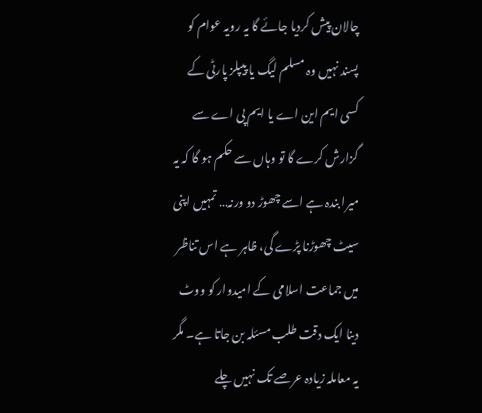چالان پیش کردیا جائے گا یہ رویہ عوام کو پسند نہیں وہ مسلم لیگ یا پیپلز پارٹی کے کسی ایم این اے یا ایم پی اے سے گزارش کرے گا تو وہاں سے حکم ہو گا کہ یہ میرا بندہ ہے اسے چھوڑ دو ورنہ… تمہیں اپنی سیٹ چھوڑنا پڑے گی، ظاہر ہے اس تناظر میں جماعت اسلامی کے امیدوار کو ووٹ دینا ایک دقت طلب مسئلہ بن جاتا ہے۔ مگر یہ معاملہ زیادہ عرصے تک نہیں چلے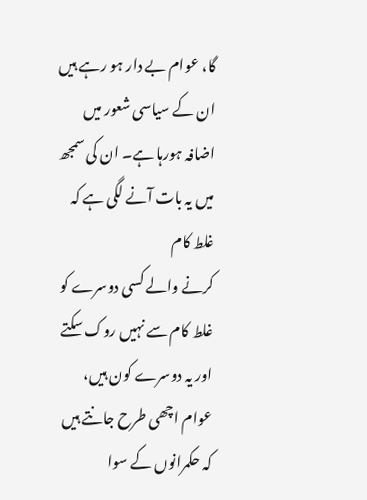گا، عوام بے دار ہو رہے ہیں ان کے سیاسی شعور میں اضافہ ہورہا ہے۔ ان کی سمجھ میں یہ بات آنے لگی ہے کہ غلط کام
کرنے والے کسی دوسرے کو غلط کام سے نہیں روک سکتے اور یہ دوسرے کون ہیں، عوام اچھی طرح جانتے ہیں کہ حکمرانوں کے سوا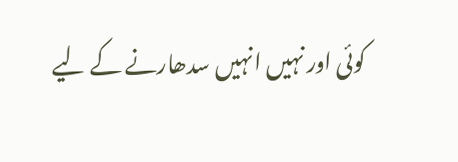کوئی اور نہیں انہیں سدھارنے کے لیے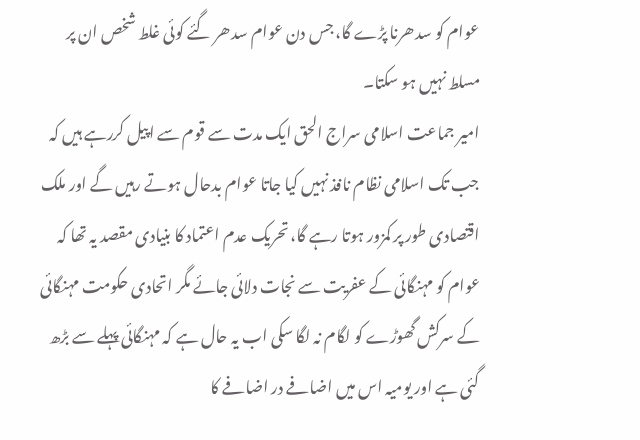عوام کو سدھرنا پڑے گا، جس دن عوام سدھر گئے کوئی غلط شخص ان پر مسلط نہیں ہو سکتا۔
امیر جماعت اسلامی سراج الحق ایک مدت سے قوم سے اپیل کررہے ہیں کہ جب تک اسلامی نظام نافذ نہیں کیا جاتا عوام بدحال ہوتے رہیں گے اور ملک اقتصادی طور پر کمزور ہوتا رہے گا، تحریک عدم اعتماد کا بنیادی مقصد یہ تھا کہ عوام کو مہنگائی کے عفریت سے نجات دلائی جائے مگر اتحادی حکومت مہنگائی کے سرکش گھوڑے کو لگام نہ لگا سکی اب یہ حال ہے کہ مہنگائی پہلے سے بڑھ گئی ہے اور یومیہ اس میں اضافے در اضافے کا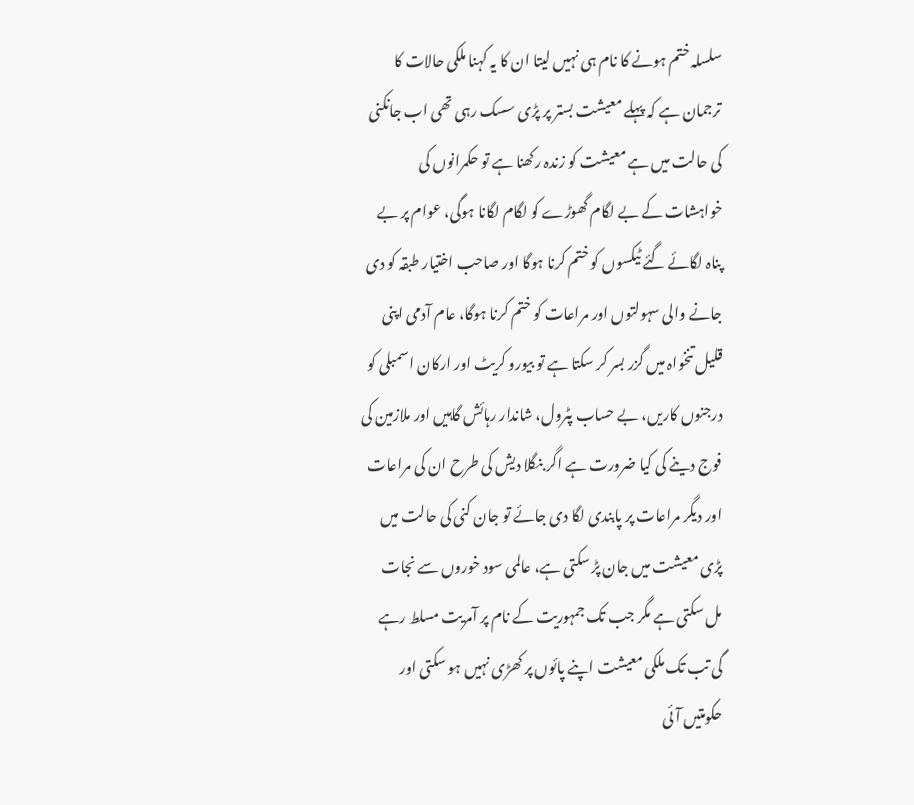سلسلہ ختم ہونے کا نام ہی نہیں لیتا ان کا یہ کہنا ملکی حالات کا ترجمان ہے کہ پہلے معیشت بستر پر پڑی سسک رہی تھی اب جانکنی کی حالت میں ہے معیشت کو زندہ رکھنا ہے تو حکمرانوں کی خواہشات کے بے لگام گھوڑے کو لگام لگانا ہوگی، عوام پر بے پناہ لگائے گئے ٹیکسوں کو ختم کرنا ہوگا اور صاحب اختیار طبقہ کو دی جانے والی سہولتوں اور مراعات کو ختم کرنا ہوگا، عام آدمی اپنی قلیل تنخواہ میں گزر بسر کر سکتا ہے تو بیورو کریٹ اور ارکان اسمبلی کو درجنوں کاریں، بے حساب پٹرول، شاندار رہائش گاہیں اور ملازمین کی فوج دینے کی کیا ضرورت ہے اگر بنگلا دیش کی طرح ان کی مراعات اور دیگر مراعات پر پابندی لگا دی جائے تو جان کنی کی حالت میں پڑی معیشت میں جان پڑ سکتی ہے، عالمی سود خوروں سے نجات مل سکتی ہے مگر جب تک جمہوریت کے نام پر آمریت مسلط رہے گی تب تک ملکی معیشت اپنے پائوں پر کھڑی نہیں ہو سکتی اور حکومتیں آئی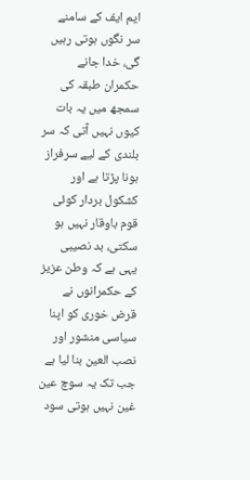ایم ایف کے سامنے سر نگوں ہوتی رہیں گی، خدا جانے حکمران طبقہ کی سمجھ میں یہ بات کیوں نہیں آتی کہ سر بلندی کے لیے سرفراز ہونا پڑتا ہے اور کشکول بردار کوئی قوم باوقار نہیں ہو سکتی، بد نصیبی یہی ہے کہ وطن عزیز کے حکمرانوں نے قرض خوری کو اپنا سیاسی منشور اور نصب العین بنا لیا ہے جب تک یہ سوچ عین غین نہیں ہوتی سود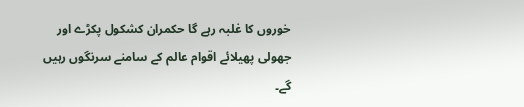خوروں کا غلبہ رہے گا حکمران کشکول پکڑے اور جھولی پھیلائے اقوام عالم کے سامنے سرنگوں رہیں گے۔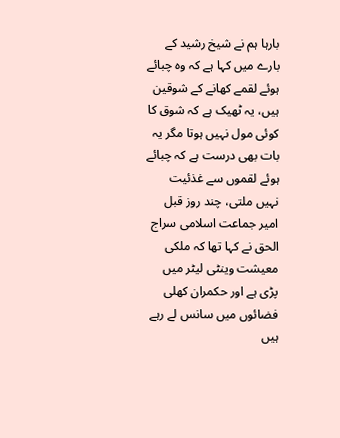بارہا ہم نے شیخ رشید کے بارے میں کہا ہے کہ وہ چبائے ہوئے لقمے کھانے کے شوقین ہیں، یہ ٹھیک ہے کہ شوق کا کوئی مول نہیں ہوتا مگر یہ بات بھی درست ہے کہ چبائے ہوئے لقموں سے غذئیت نہیں ملتی، چند روز قبل امیر جماعت اسلامی سراج الحق نے کہا تھا کہ ملکی معیشت وینٹی لیٹر میں پڑی ہے اور حکمران کھلی فضائوں میں سانس لے رہے ہیں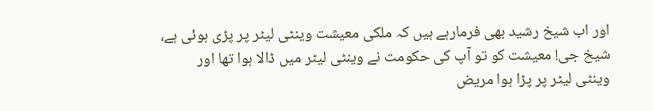اور اب شیخ رشید بھی فرمارہے ہیں کہ ملکی معیشت وینٹی لیٹر پر پڑی ہوئی ہے، شیخ جی! معیشت کو تو آپ کی حکومت نے وینٹی لیٹر میں ڈالا ہوا تھا اور وینٹی لیٹر پر پڑا ہوا مریض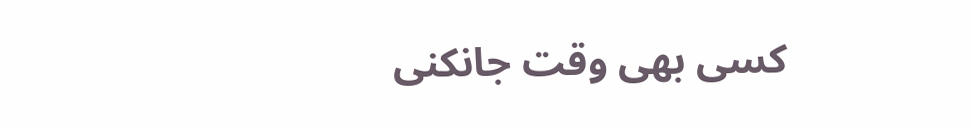کسی بھی وقت جانکنی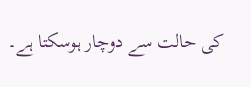کی حالت سے دوچار ہوسکتا ہے۔